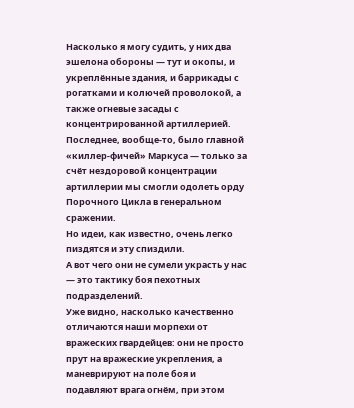Насколько я могу судить, у них два эшелона обороны — тут и окопы, и укреплённые здания, и баррикады с рогатками и колючей проволокой, а также огневые засады с концентрированной артиллерией.
Последнее, вообще-то, было главной «киллер-фичей» Маркуса — только за счёт нездоровой концентрации артиллерии мы смогли одолеть орду Порочного Цикла в генеральном сражении.
Но идеи, как известно, очень легко пиздятся и эту спиздили.
А вот чего они не сумели украсть у нас — это тактику боя пехотных подразделений.
Уже видно, насколько качественно отличаются наши морпехи от вражеских гвардейцев: они не просто прут на вражеские укрепления, а маневрируют на поле боя и подавляют врага огнём, при этом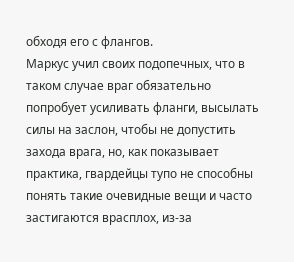обходя его с флангов.
Маркус учил своих подопечных, что в таком случае враг обязательно попробует усиливать фланги, высылать силы на заслон, чтобы не допустить захода врага, но, как показывает практика, гвардейцы тупо не способны понять такие очевидные вещи и часто застигаются врасплох, из-за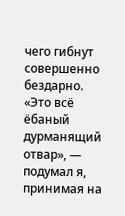чего гибнут совершенно бездарно.
«Это всё ёбаный дурманящий отвар», — подумал я, принимая на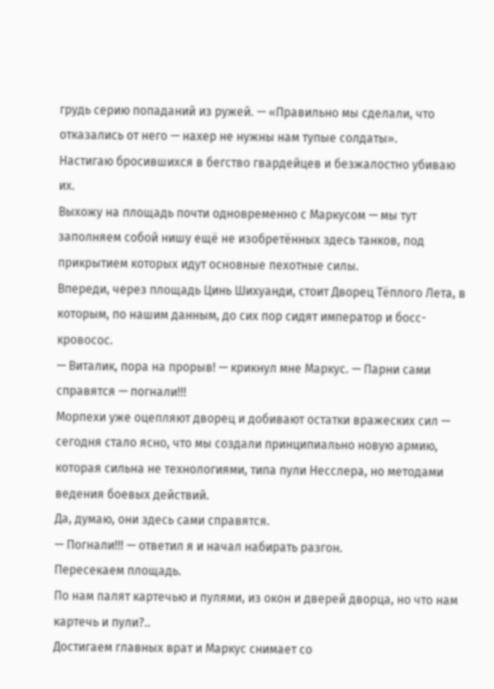грудь серию попаданий из ружей. — «Правильно мы сделали, что отказались от него — нахер не нужны нам тупые солдаты».
Настигаю бросившихся в бегство гвардейцев и безжалостно убиваю их.
Выхожу на площадь почти одновременно с Маркусом — мы тут заполняем собой нишу ещё не изобретённых здесь танков, под прикрытием которых идут основные пехотные силы.
Впереди, через площадь Цинь Шихуанди, стоит Дворец Тёплого Лета, в которым, по нашим данным, до сих пор сидят император и босс-кровосос.
— Виталик, пора на прорыв! — крикнул мне Маркус. — Парни сами справятся — погнали!!!
Морпехи уже оцепляют дворец и добивают остатки вражеских сил — сегодня стало ясно, что мы создали принципиально новую армию, которая сильна не технологиями, типа пули Несслера, но методами ведения боевых действий.
Да, думаю, они здесь сами справятся.
— Погнали!!! — ответил я и начал набирать разгон.
Пересекаем площадь.
По нам палят картечью и пулями, из окон и дверей дворца, но что нам картечь и пули?..
Достигаем главных врат и Маркус снимает со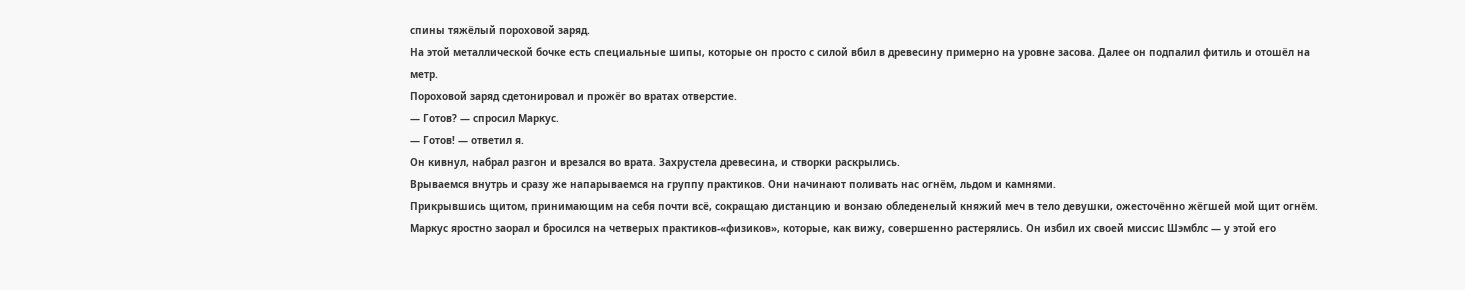спины тяжёлый пороховой заряд.
На этой металлической бочке есть специальные шипы, которые он просто с силой вбил в древесину примерно на уровне засова. Далее он подпалил фитиль и отошёл на метр.
Пороховой заряд сдетонировал и прожёг во вратах отверстие.
— Готов? — спросил Маркус.
— Готов! — ответил я.
Он кивнул, набрал разгон и врезался во врата. Захрустела древесина, и створки раскрылись.
Врываемся внутрь и сразу же напарываемся на группу практиков. Они начинают поливать нас огнём, льдом и камнями.
Прикрывшись щитом, принимающим на себя почти всё, сокращаю дистанцию и вонзаю обледенелый княжий меч в тело девушки, ожесточённо жёгшей мой щит огнём.
Маркус яростно заорал и бросился на четверых практиков-«физиков», которые, как вижу, совершенно растерялись. Он избил их своей миссис Шэмблс — у этой его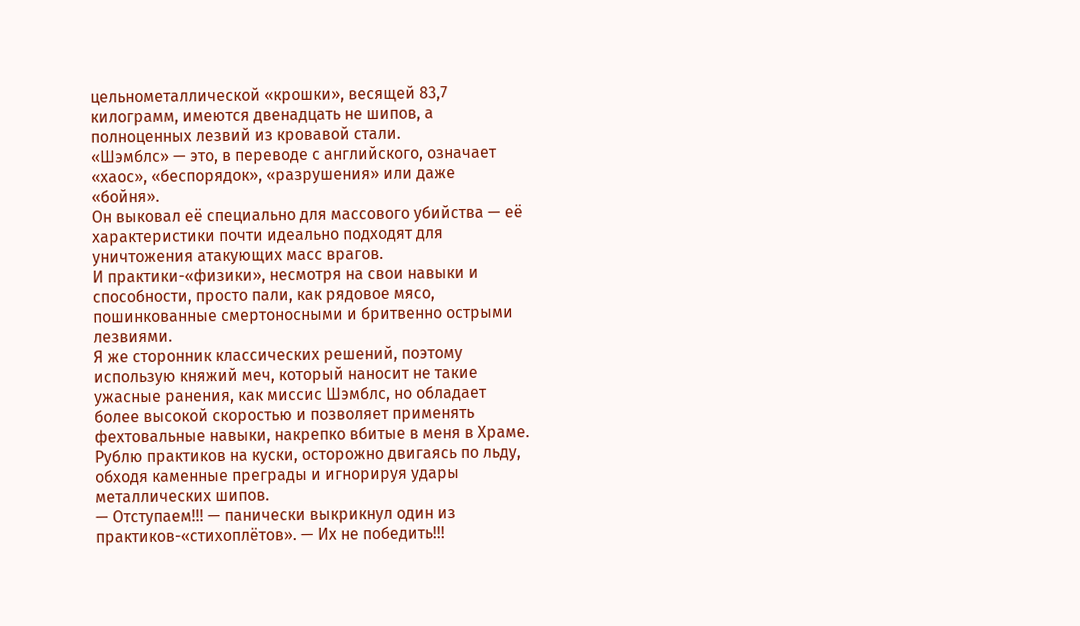цельнометаллической «крошки», весящей 83,7 килограмм, имеются двенадцать не шипов, а полноценных лезвий из кровавой стали.
«Шэмблс» — это, в переводе с английского, означает «хаос», «беспорядок», «разрушения» или даже «бойня».
Он выковал её специально для массового убийства — её характеристики почти идеально подходят для уничтожения атакующих масс врагов.
И практики-«физики», несмотря на свои навыки и способности, просто пали, как рядовое мясо, пошинкованные смертоносными и бритвенно острыми лезвиями.
Я же сторонник классических решений, поэтому использую княжий меч, который наносит не такие ужасные ранения, как миссис Шэмблс, но обладает более высокой скоростью и позволяет применять фехтовальные навыки, накрепко вбитые в меня в Храме.
Рублю практиков на куски, осторожно двигаясь по льду, обходя каменные преграды и игнорируя удары металлических шипов.
— Отступаем!!! — панически выкрикнул один из практиков-«стихоплётов». — Их не победить!!!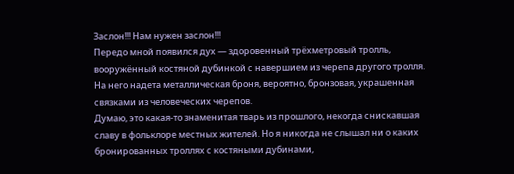Заслон!!! Нам нужен заслон!!!
Передо мной появился дух — здоровенный трёхметровый тролль, вооружённый костяной дубинкой с навершием из черепа другого тролля. На него надета металлическая броня, вероятно, бронзовая, украшенная связками из человеческих черепов.
Думаю, это какая-то знаменитая тварь из прошлого, некогда снискавшая славу в фольклоре местных жителей. Но я никогда не слышал ни о каких бронированных троллях с костяными дубинами,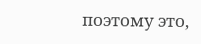поэтому это,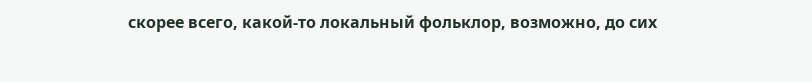скорее всего, какой-то локальный фольклор, возможно, до сих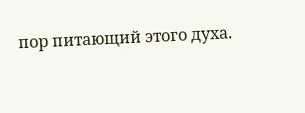пор питающий этого духа.